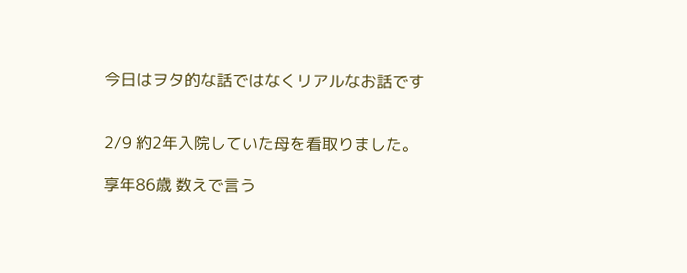今日はヲタ的な話ではなくリアルなお話です


2/9 約2年入院していた母を看取りました。

享年86歳 数えで言う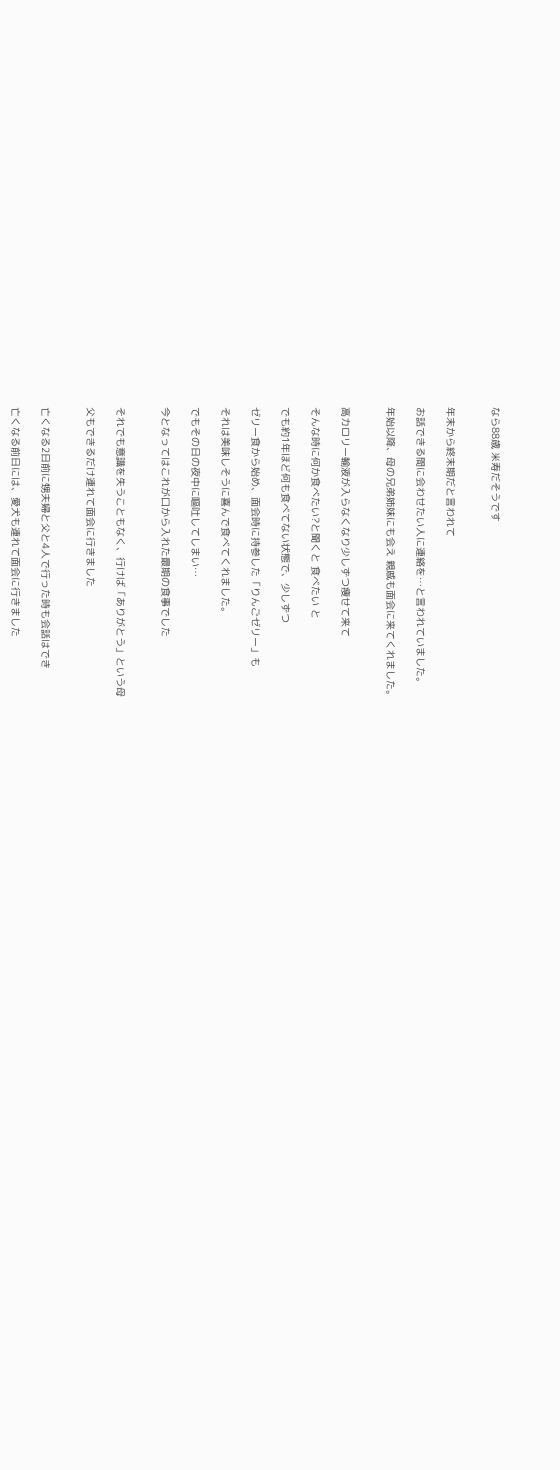なら88歳 米寿だそうです


年末から終末期だと言われて

お話できる間に会わせたい人に連絡を…と言われていました。

年始以降、母の兄弟姉妹にも会え 親戚も面会に来てくれました。


高カロリー輸液が入らなくなり少しずつ痩せて来て

そんな時に何か食べたい?と聞くと 食べたい と

でも約1年ほど何も食べてない状態で、少しずつ

ゼリー食から始め、面会時に持参した「りんごゼリー」も

それは美味しそうに喜んで食べてくれました。

でもその日の夜中に嘔吐してしまい…

今となってはこれが口から入れた最期の食事でした


それでも意識を失うこともなく、行けば「ありがとう」という母

父もできるだけ連れて面会に行きました


亡くなる2日前に甥夫婦と父と4人で行った時も会話はでき

亡くなる前日には、愛犬も連れて面会に行きました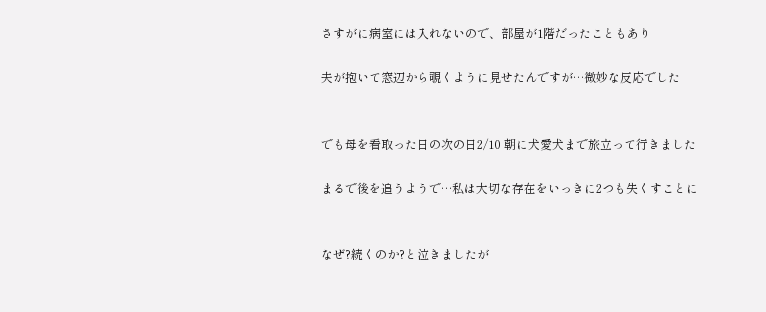さすがに病室には入れないので、部屋が1階だったこともあり

夫が抱いて窓辺から覗くように見せたんですが…微妙な反応でした


でも母を看取った日の次の日2/10 朝に犬愛犬まで旅立って行きました

まるで後を追うようで…私は大切な存在をいっきに2つも失くすことに


なぜ?続くのか?と泣きましたが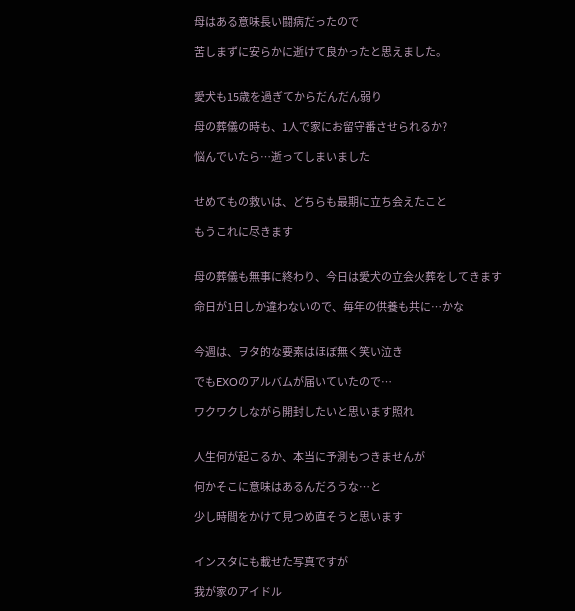母はある意味長い闘病だったので

苦しまずに安らかに逝けて良かったと思えました。


愛犬も15歳を過ぎてからだんだん弱り

母の葬儀の時も、1人で家にお留守番させられるか?

悩んでいたら…逝ってしまいました


せめてもの救いは、どちらも最期に立ち会えたこと

もうこれに尽きます


母の葬儀も無事に終わり、今日は愛犬の立会火葬をしてきます

命日が1日しか違わないので、毎年の供養も共に…かな


今週は、ヲタ的な要素はほぼ無く笑い泣き

でもEXOのアルバムが届いていたので…

ワクワクしながら開封したいと思います照れ


人生何が起こるか、本当に予測もつきませんが

何かそこに意味はあるんだろうな…と

少し時間をかけて見つめ直そうと思います


インスタにも載せた写真ですが

我が家のアイドル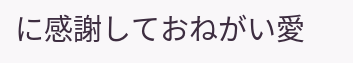に感謝しておねがい愛